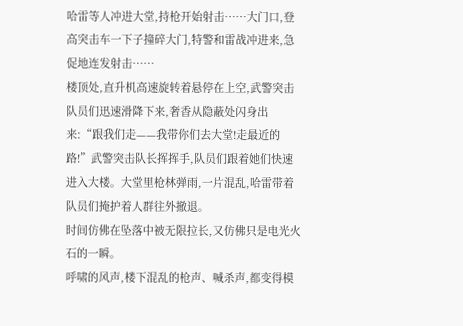哈雷等人冲进大堂,持枪开始射击……大门口,登高突击车一下子撞碎大门,特警和雷战冲进来,急促地连发射击……
楼顶处,直升机高速旋转着悬停在上空,武警突击队员们迅速滑降下来,奢香从隐蔽处闪身出来:“跟我们走——我带你们去大堂!走最近的路!”武警突击队长挥挥手,队员们跟着她们快速进入大楼。大堂里枪林弹雨,一片混乱,哈雷带着队员们掩护着人群往外撤退。
时间仿佛在坠落中被无限拉长,又仿佛只是电光火石的一瞬。
呼啸的风声,楼下混乱的枪声、喊杀声,都变得模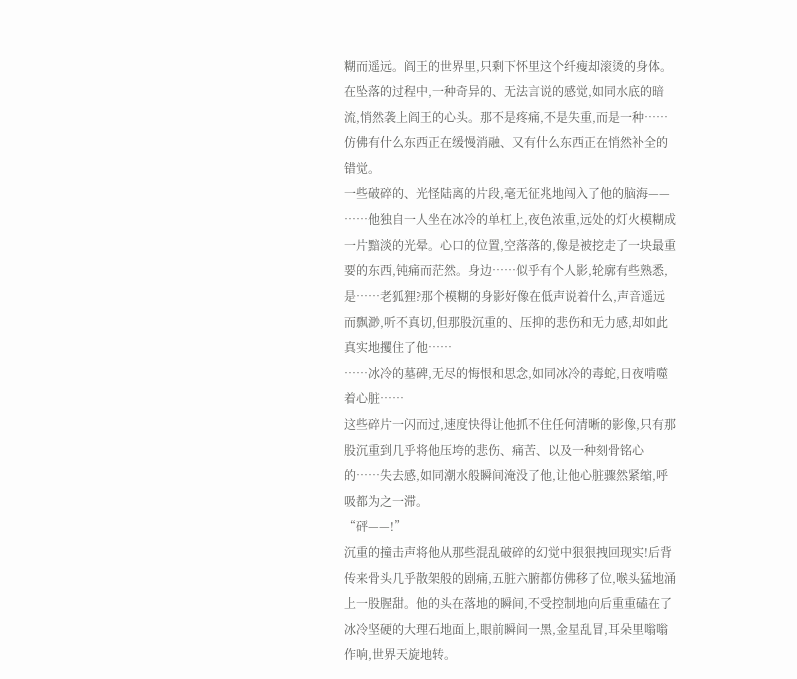糊而遥远。阎王的世界里,只剩下怀里这个纤瘦却滚烫的身体。
在坠落的过程中,一种奇异的、无法言说的感觉,如同水底的暗流,悄然袭上阎王的心头。那不是疼痛,不是失重,而是一种……仿佛有什么东西正在缓慢消融、又有什么东西正在悄然补全的错觉。
一些破碎的、光怪陆离的片段,毫无征兆地闯入了他的脑海——
……他独自一人坐在冰冷的单杠上,夜色浓重,远处的灯火模糊成一片黯淡的光晕。心口的位置,空落落的,像是被挖走了一块最重要的东西,钝痛而茫然。身边……似乎有个人影,轮廓有些熟悉,是……老狐狸?那个模糊的身影好像在低声说着什么,声音遥远而飘渺,听不真切,但那股沉重的、压抑的悲伤和无力感,却如此真实地攫住了他……
……冰冷的墓碑,无尽的悔恨和思念,如同冰冷的毒蛇,日夜啃噬着心脏……
这些碎片一闪而过,速度快得让他抓不住任何清晰的影像,只有那股沉重到几乎将他压垮的悲伤、痛苦、以及一种刻骨铭心的……失去感,如同潮水般瞬间淹没了他,让他心脏骤然紧缩,呼吸都为之一滞。
“砰——!”
沉重的撞击声将他从那些混乱破碎的幻觉中狠狠拽回现实!后背传来骨头几乎散架般的剧痛,五脏六腑都仿佛移了位,喉头猛地涌上一股腥甜。他的头在落地的瞬间,不受控制地向后重重磕在了冰冷坚硬的大理石地面上,眼前瞬间一黑,金星乱冒,耳朵里嗡嗡作响,世界天旋地转。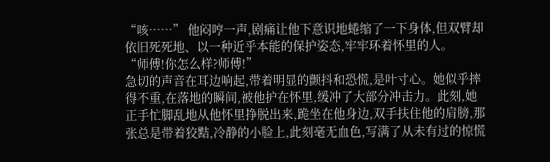“咳……” 他闷哼一声,剧痛让他下意识地蜷缩了一下身体,但双臂却依旧死死地、以一种近乎本能的保护姿态,牢牢环着怀里的人。
“师傅!你怎么样?师傅!”
急切的声音在耳边响起,带着明显的颤抖和恐慌,是叶寸心。她似乎摔得不重,在落地的瞬间,被他护在怀里,缓冲了大部分冲击力。此刻,她正手忙脚乱地从他怀里挣脱出来,跪坐在他身边,双手扶住他的肩膀,那张总是带着狡黠,冷静的小脸上,此刻毫无血色,写满了从未有过的惊慌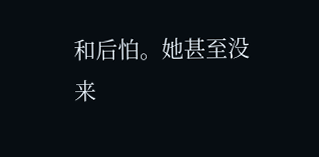和后怕。她甚至没来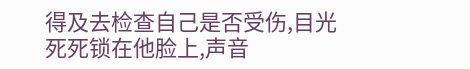得及去检查自己是否受伤,目光死死锁在他脸上,声音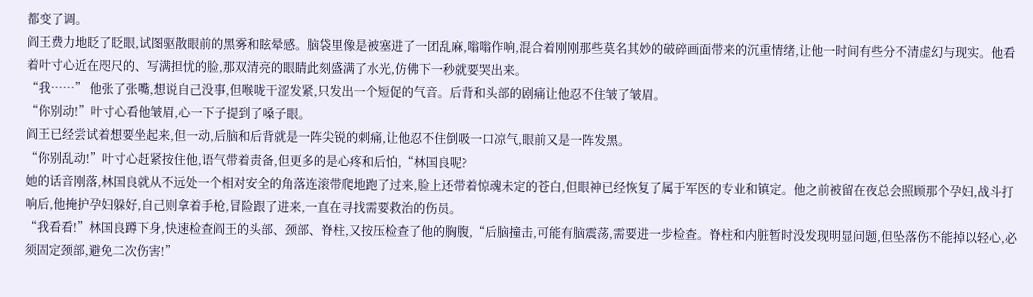都变了调。
阎王费力地眨了眨眼,试图驱散眼前的黑雾和眩晕感。脑袋里像是被塞进了一团乱麻,嗡嗡作响,混合着刚刚那些莫名其妙的破碎画面带来的沉重情绪,让他一时间有些分不清虚幻与现实。他看着叶寸心近在咫尺的、写满担忧的脸,那双清亮的眼睛此刻盛满了水光,仿佛下一秒就要哭出来。
“我……” 他张了张嘴,想说自己没事,但喉咙干涩发紧,只发出一个短促的气音。后背和头部的剧痛让他忍不住皱了皱眉。
“你别动!”叶寸心看他皱眉,心一下子提到了嗓子眼。
阎王已经尝试着想要坐起来,但一动,后脑和后背就是一阵尖锐的刺痛,让他忍不住倒吸一口凉气,眼前又是一阵发黑。
“你别乱动!”叶寸心赶紧按住他,语气带着责备,但更多的是心疼和后怕,“林国良呢?
她的话音刚落,林国良就从不远处一个相对安全的角落连滚带爬地跑了过来,脸上还带着惊魂未定的苍白,但眼神已经恢复了属于军医的专业和镇定。他之前被留在夜总会照顾那个孕妇,战斗打响后,他掩护孕妇躲好,自己则拿着手枪,冒险跟了进来,一直在寻找需要救治的伤员。
“我看看!”林国良蹲下身,快速检查阎王的头部、颈部、脊柱,又按压检查了他的胸腹,“后脑撞击,可能有脑震荡,需要进一步检查。脊柱和内脏暂时没发现明显问题,但坠落伤不能掉以轻心,必须固定颈部,避免二次伤害!”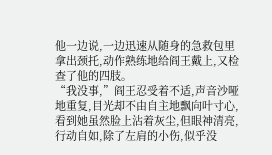他一边说,一边迅速从随身的急救包里拿出颈托,动作熟练地给阎王戴上,又检查了他的四肢。
“我没事,”阎王忍受着不适,声音沙哑地重复,目光却不由自主地飘向叶寸心,看到她虽然脸上沾着灰尘,但眼神清亮,行动自如,除了左肩的小伤,似乎没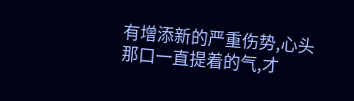有增添新的严重伤势,心头那口一直提着的气,才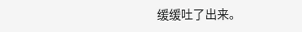缓缓吐了出来。